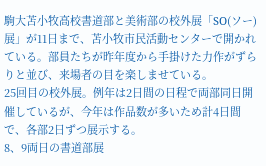駒大苫小牧高校書道部と美術部の校外展「SO(ソー)展」が11日まで、苫小牧市民活動センターで開かれている。部員たちが昨年度から手掛けた力作がずらりと並び、来場者の目を楽しませている。
25回目の校外展。例年は2日間の日程で両部同日開催しているが、今年は作品数が多いため計4日間で、各部2日ずつ展示する。
8、9両日の書道部展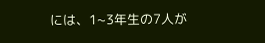には、1~3年生の7人が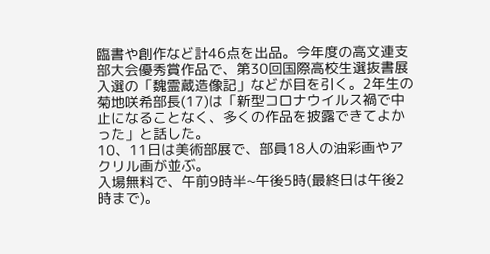臨書や創作など計46点を出品。今年度の高文連支部大会優秀賞作品で、第30回国際高校生選抜書展入選の「魏霊蔵造像記」などが目を引く。2年生の菊地咲希部長(17)は「新型コロナウイルス禍で中止になることなく、多くの作品を披露できてよかった」と話した。
10、11日は美術部展で、部員18人の油彩画やアクリル画が並ぶ。
入場無料で、午前9時半~午後5時(最終日は午後2時まで)。